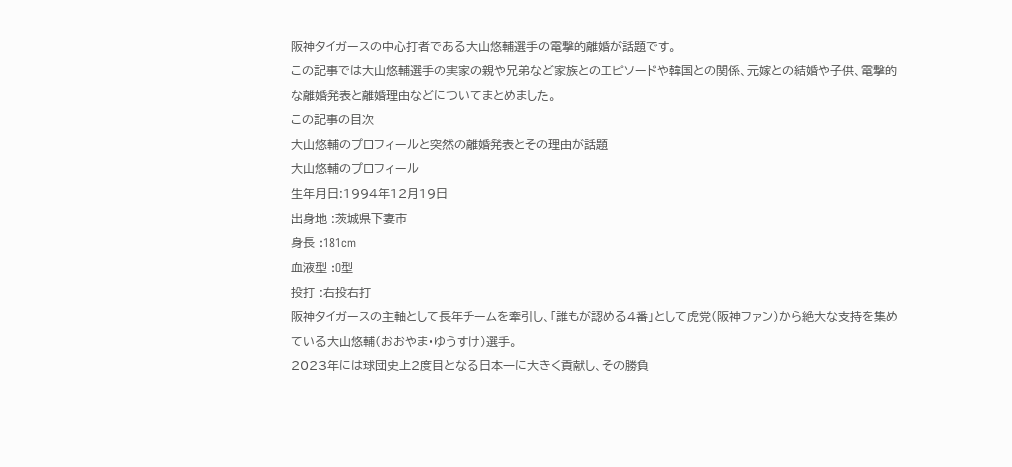阪神タイガースの中心打者である大山悠輔選手の電撃的離婚が話題です。
この記事では大山悠輔選手の実家の親や兄弟など家族とのエピソードや韓国との関係、元嫁との結婚や子供、電撃的な離婚発表と離婚理由などについてまとめました。
この記事の目次
大山悠輔のプロフィールと突然の離婚発表とその理由が話題
大山悠輔のプロフィール
生年月日:1994年12月19日
出身地 :茨城県下妻市
身長 :181cm
血液型 :O型
投打 :右投右打
阪神タイガースの主軸として長年チームを牽引し、「誰もが認める4番」として虎党(阪神ファン)から絶大な支持を集めている大山悠輔(おおやま・ゆうすけ)選手。
2023年には球団史上2度目となる日本一に大きく貢献し、その勝負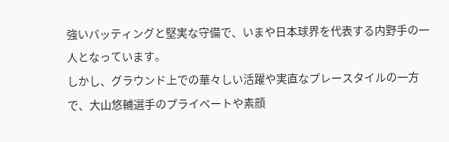強いバッティングと堅実な守備で、いまや日本球界を代表する内野手の一人となっています。
しかし、グラウンド上での華々しい活躍や実直なプレースタイルの一方で、大山悠輔選手のプライベートや素顔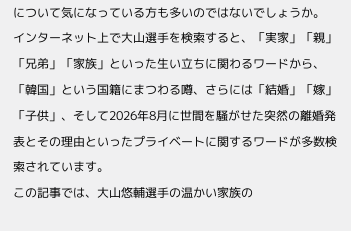について気になっている方も多いのではないでしょうか。
インターネット上で大山選手を検索すると、「実家」「親」「兄弟」「家族」といった生い立ちに関わるワードから、「韓国」という国籍にまつわる噂、さらには「結婚」「嫁」「子供」、そして2026年8月に世間を騒がせた突然の離婚発表とその理由といったプライベートに関するワードが多数検索されています。
この記事では、大山悠輔選手の温かい家族の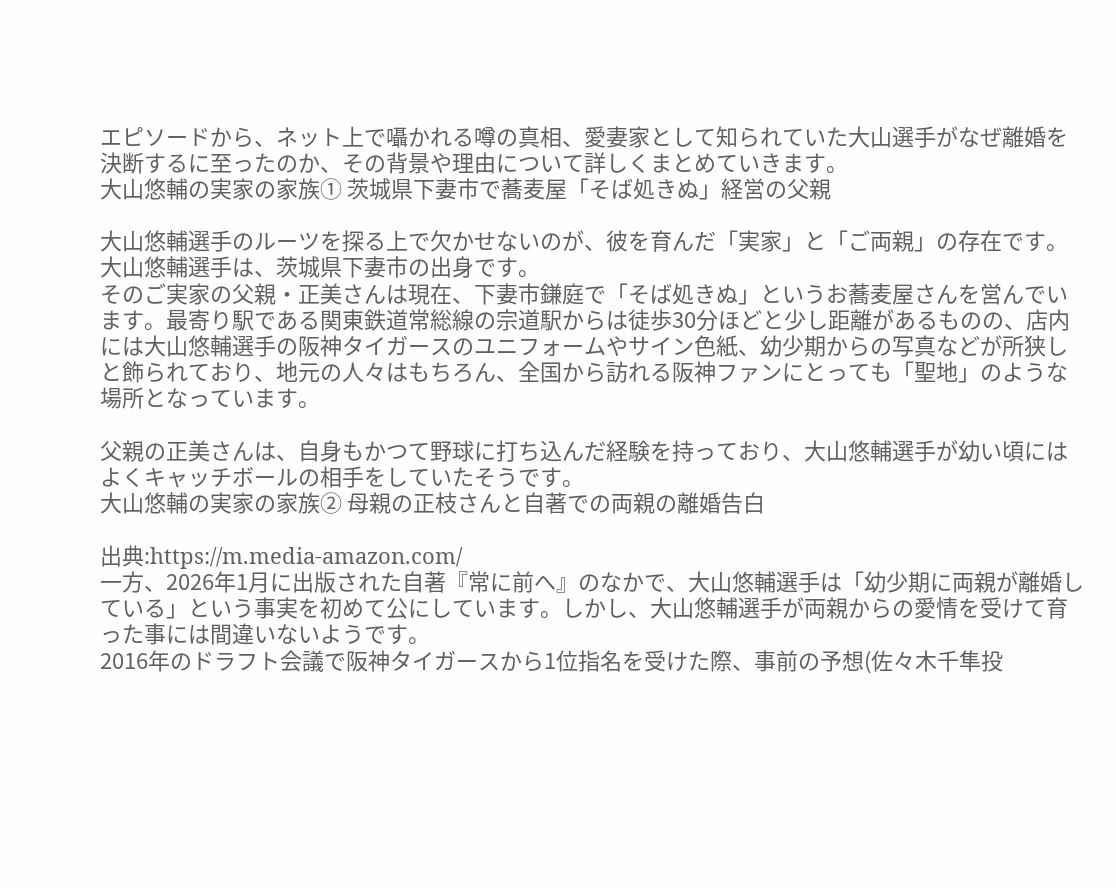エピソードから、ネット上で囁かれる噂の真相、愛妻家として知られていた大山選手がなぜ離婚を決断するに至ったのか、その背景や理由について詳しくまとめていきます。
大山悠輔の実家の家族① 茨城県下妻市で蕎麦屋「そば処きぬ」経営の父親

大山悠輔選手のルーツを探る上で欠かせないのが、彼を育んだ「実家」と「ご両親」の存在です。大山悠輔選手は、茨城県下妻市の出身です。
そのご実家の父親・正美さんは現在、下妻市鎌庭で「そば処きぬ」というお蕎麦屋さんを営んでいます。最寄り駅である関東鉄道常総線の宗道駅からは徒歩30分ほどと少し距離があるものの、店内には大山悠輔選手の阪神タイガースのユニフォームやサイン色紙、幼少期からの写真などが所狭しと飾られており、地元の人々はもちろん、全国から訪れる阪神ファンにとっても「聖地」のような場所となっています。

父親の正美さんは、自身もかつて野球に打ち込んだ経験を持っており、大山悠輔選手が幼い頃にはよくキャッチボールの相手をしていたそうです。
大山悠輔の実家の家族② 母親の正枝さんと自著での両親の離婚告白

出典:https://m.media-amazon.com/
一方、2026年1月に出版された自著『常に前へ』のなかで、大山悠輔選手は「幼少期に両親が離婚している」という事実を初めて公にしています。しかし、大山悠輔選手が両親からの愛情を受けて育った事には間違いないようです。
2016年のドラフト会議で阪神タイガースから1位指名を受けた際、事前の予想(佐々木千隼投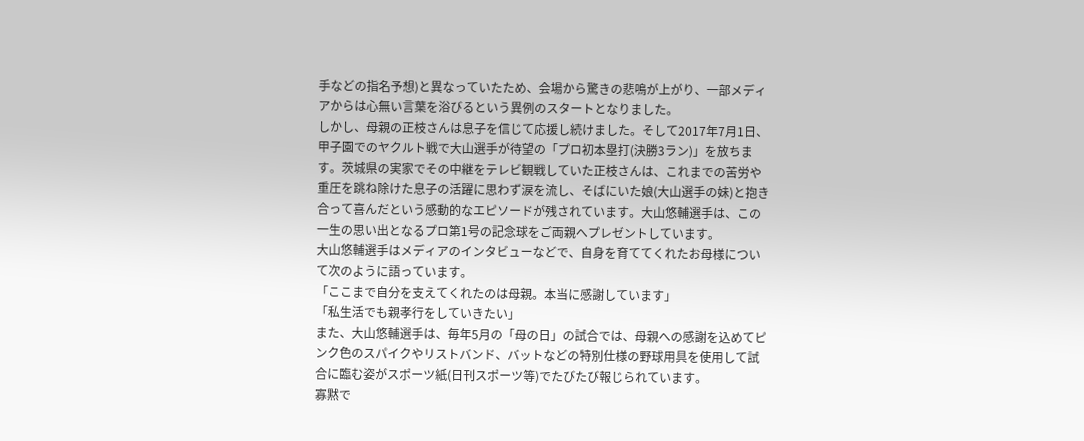手などの指名予想)と異なっていたため、会場から驚きの悲鳴が上がり、一部メディアからは心無い言葉を浴びるという異例のスタートとなりました。
しかし、母親の正枝さんは息子を信じて応援し続けました。そして2017年7月1日、甲子園でのヤクルト戦で大山選手が待望の「プロ初本塁打(決勝3ラン)」を放ちます。茨城県の実家でその中継をテレビ観戦していた正枝さんは、これまでの苦労や重圧を跳ね除けた息子の活躍に思わず涙を流し、そばにいた娘(大山選手の妹)と抱き合って喜んだという感動的なエピソードが残されています。大山悠輔選手は、この一生の思い出となるプロ第1号の記念球をご両親へプレゼントしています。
大山悠輔選手はメディアのインタビューなどで、自身を育ててくれたお母様について次のように語っています。
「ここまで自分を支えてくれたのは母親。本当に感謝しています」
「私生活でも親孝行をしていきたい」
また、大山悠輔選手は、毎年5月の「母の日」の試合では、母親への感謝を込めてピンク色のスパイクやリストバンド、バットなどの特別仕様の野球用具を使用して試合に臨む姿がスポーツ紙(日刊スポーツ等)でたびたび報じられています。
寡黙で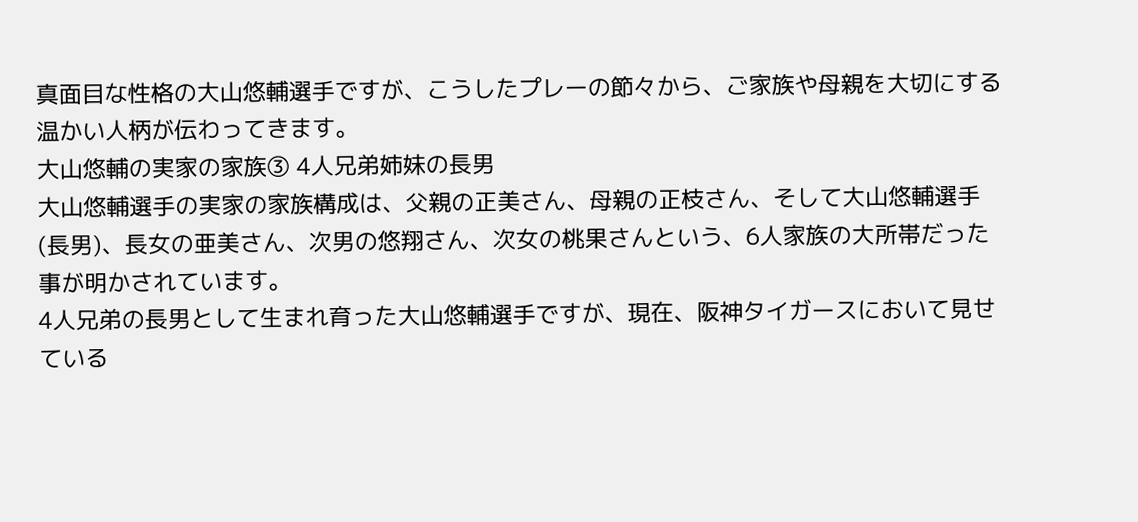真面目な性格の大山悠輔選手ですが、こうしたプレーの節々から、ご家族や母親を大切にする温かい人柄が伝わってきます。
大山悠輔の実家の家族③ 4人兄弟姉妹の長男
大山悠輔選手の実家の家族構成は、父親の正美さん、母親の正枝さん、そして大山悠輔選手(長男)、長女の亜美さん、次男の悠翔さん、次女の桃果さんという、6人家族の大所帯だった事が明かされています。
4人兄弟の長男として生まれ育った大山悠輔選手ですが、現在、阪神タイガースにおいて見せている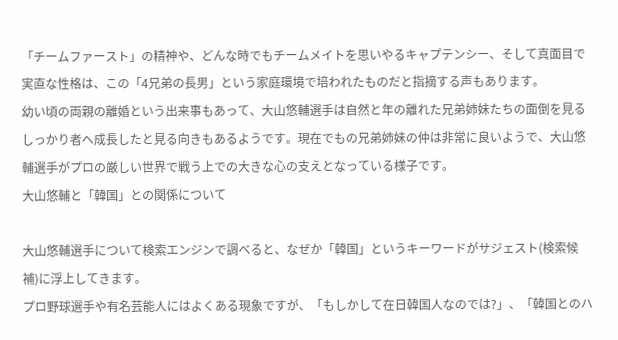「チームファースト」の精神や、どんな時でもチームメイトを思いやるキャプテンシー、そして真面目で実直な性格は、この「4兄弟の長男」という家庭環境で培われたものだと指摘する声もあります。
幼い頃の両親の離婚という出来事もあって、大山悠輔選手は自然と年の離れた兄弟姉妹たちの面倒を見るしっかり者へ成長したと見る向きもあるようです。現在でもの兄弟姉妹の仲は非常に良いようで、大山悠輔選手がプロの厳しい世界で戦う上での大きな心の支えとなっている様子です。
大山悠輔と「韓国」との関係について

大山悠輔選手について検索エンジンで調べると、なぜか「韓国」というキーワードがサジェスト(検索候補)に浮上してきます。
プロ野球選手や有名芸能人にはよくある現象ですが、「もしかして在日韓国人なのでは?」、「韓国とのハ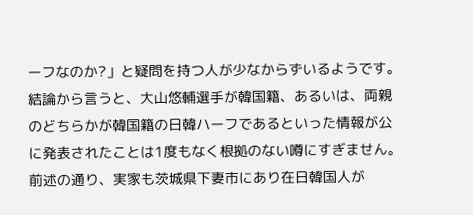ーフなのか?」と疑問を持つ人が少なからずいるようです。
結論から言うと、大山悠輔選手が韓国籍、あるいは、両親のどちらかが韓国籍の日韓ハーフであるといった情報が公に発表されたことは1度もなく根拠のない噂にすぎません。
前述の通り、実家も茨城県下妻市にあり在日韓国人が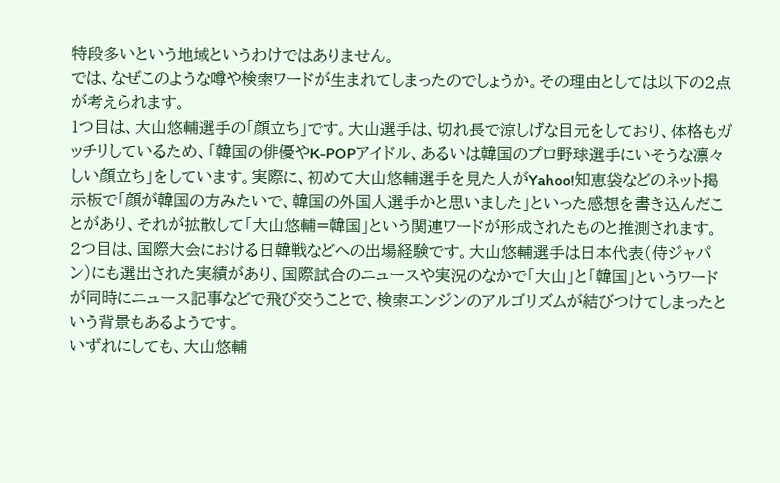特段多いという地域というわけではありません。
では、なぜこのような噂や検索ワードが生まれてしまったのでしょうか。その理由としては以下の2点が考えられます。
1つ目は、大山悠輔選手の「顔立ち」です。大山選手は、切れ長で涼しげな目元をしており、体格もガッチリしているため、「韓国の俳優やK-POPアイドル、あるいは韓国のプロ野球選手にいそうな凛々しい顔立ち」をしています。実際に、初めて大山悠輔選手を見た人がYahoo!知恵袋などのネット掲示板で「顔が韓国の方みたいで、韓国の外国人選手かと思いました」といった感想を書き込んだことがあり、それが拡散して「大山悠輔=韓国」という関連ワードが形成されたものと推測されます。
2つ目は、国際大会における日韓戦などへの出場経験です。大山悠輔選手は日本代表(侍ジャパン)にも選出された実績があり、国際試合のニュースや実況のなかで「大山」と「韓国」というワードが同時にニュース記事などで飛び交うことで、検索エンジンのアルゴリズムが結びつけてしまったという背景もあるようです。
いずれにしても、大山悠輔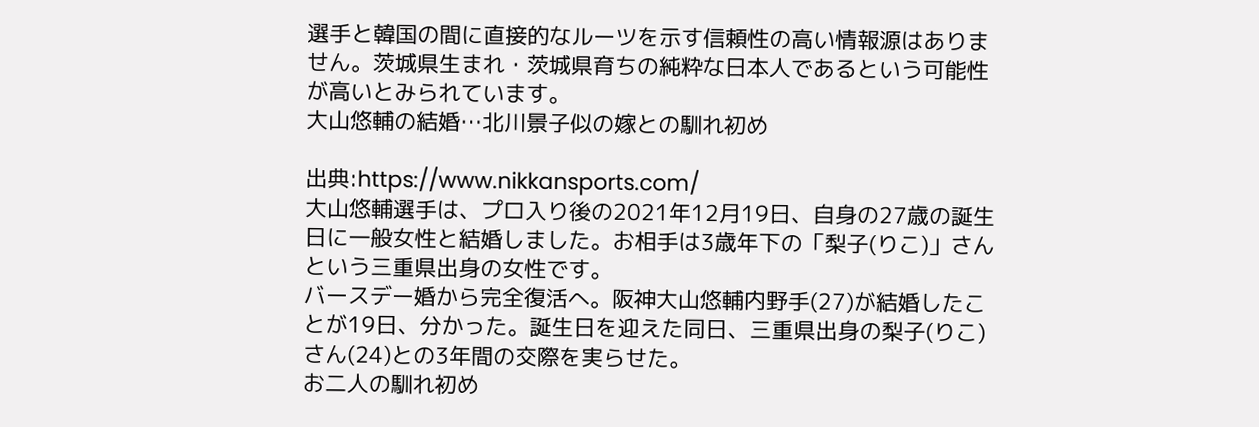選手と韓国の間に直接的なルーツを示す信頼性の高い情報源はありません。茨城県生まれ・茨城県育ちの純粋な日本人であるという可能性が高いとみられています。
大山悠輔の結婚…北川景子似の嫁との馴れ初め

出典:https://www.nikkansports.com/
大山悠輔選手は、プロ入り後の2021年12月19日、自身の27歳の誕生日に一般女性と結婚しました。お相手は3歳年下の「梨子(りこ)」さんという三重県出身の女性です。
バースデー婚から完全復活へ。阪神大山悠輔内野手(27)が結婚したことが19日、分かった。誕生日を迎えた同日、三重県出身の梨子(りこ)さん(24)との3年間の交際を実らせた。
お二人の馴れ初め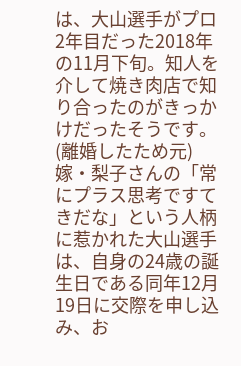は、大山選手がプロ2年目だった2018年の11月下旬。知人を介して焼き肉店で知り合ったのがきっかけだったそうです。
(離婚したため元)嫁・梨子さんの「常にプラス思考ですてきだな」という人柄に惹かれた大山選手は、自身の24歳の誕生日である同年12月19日に交際を申し込み、お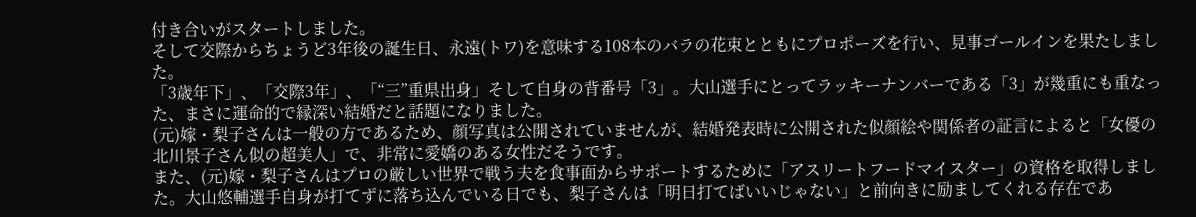付き合いがスタートしました。
そして交際からちょうど3年後の誕生日、永遠(トワ)を意味する108本のバラの花束とともにプロポーズを行い、見事ゴールインを果たしました。
「3歳年下」、「交際3年」、「“三”重県出身」そして自身の背番号「3」。大山選手にとってラッキーナンバーである「3」が幾重にも重なった、まさに運命的で縁深い結婚だと話題になりました。
(元)嫁・梨子さんは一般の方であるため、顔写真は公開されていませんが、結婚発表時に公開された似顔絵や関係者の証言によると「女優の北川景子さん似の超美人」で、非常に愛嬌のある女性だそうです。
また、(元)嫁・梨子さんはプロの厳しい世界で戦う夫を食事面からサポートするために「アスリートフードマイスター」の資格を取得しました。大山悠輔選手自身が打てずに落ち込んでいる日でも、梨子さんは「明日打てばいいじゃない」と前向きに励ましてくれる存在であ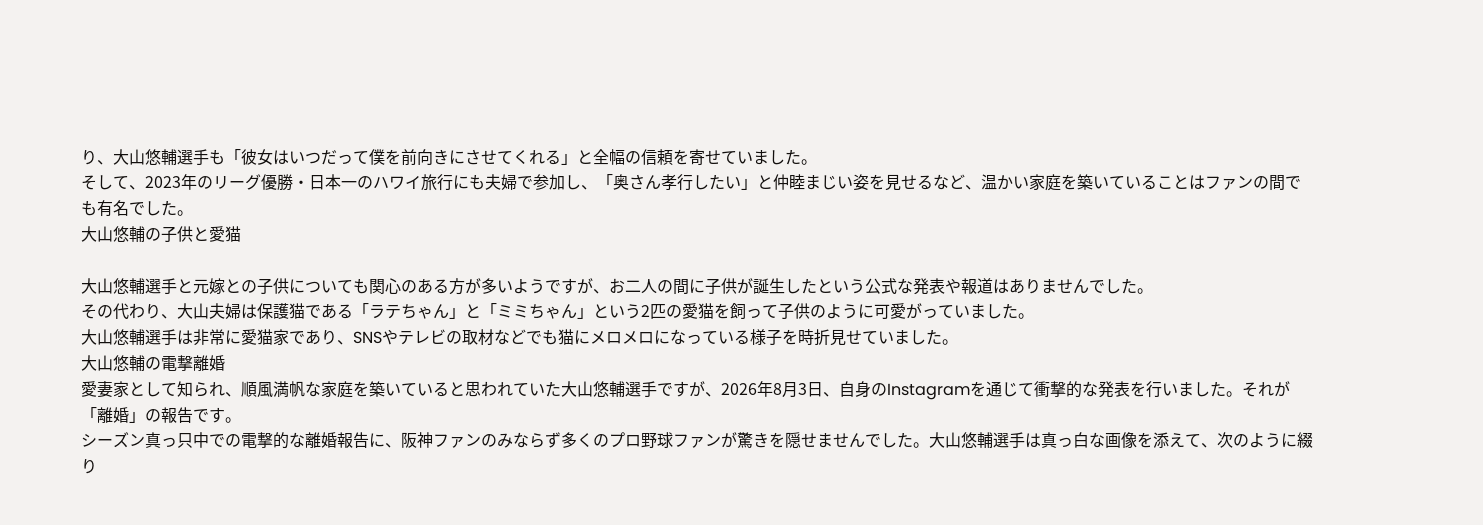り、大山悠輔選手も「彼女はいつだって僕を前向きにさせてくれる」と全幅の信頼を寄せていました。
そして、2023年のリーグ優勝・日本一のハワイ旅行にも夫婦で参加し、「奥さん孝行したい」と仲睦まじい姿を見せるなど、温かい家庭を築いていることはファンの間でも有名でした。
大山悠輔の子供と愛猫

大山悠輔選手と元嫁との子供についても関心のある方が多いようですが、お二人の間に子供が誕生したという公式な発表や報道はありませんでした。
その代わり、大山夫婦は保護猫である「ラテちゃん」と「ミミちゃん」という2匹の愛猫を飼って子供のように可愛がっていました。
大山悠輔選手は非常に愛猫家であり、SNSやテレビの取材などでも猫にメロメロになっている様子を時折見せていました。
大山悠輔の電撃離婚
愛妻家として知られ、順風満帆な家庭を築いていると思われていた大山悠輔選手ですが、2026年8月3日、自身のInstagramを通じて衝撃的な発表を行いました。それが「離婚」の報告です。
シーズン真っ只中での電撃的な離婚報告に、阪神ファンのみならず多くのプロ野球ファンが驚きを隠せませんでした。大山悠輔選手は真っ白な画像を添えて、次のように綴り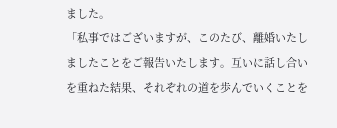ました。
「私事ではございますが、このたび、離婚いたしましたことをご報告いたします。互いに話し合いを重ねた結果、それぞれの道を歩んでいくことを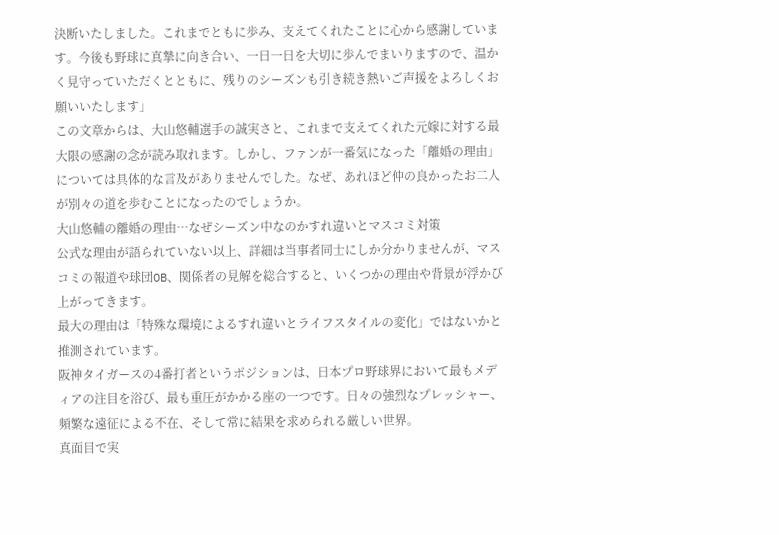決断いたしました。これまでともに歩み、支えてくれたことに心から感謝しています。今後も野球に真摯に向き合い、一日一日を大切に歩んでまいりますので、温かく見守っていただくとともに、残りのシーズンも引き続き熱いご声援をよろしくお願いいたします」
この文章からは、大山悠輔選手の誠実さと、これまで支えてくれた元嫁に対する最大限の感謝の念が読み取れます。しかし、ファンが一番気になった「離婚の理由」については具体的な言及がありませんでした。なぜ、あれほど仲の良かったお二人が別々の道を歩むことになったのでしょうか。
大山悠輔の離婚の理由…なぜシーズン中なのかすれ違いとマスコミ対策
公式な理由が語られていない以上、詳細は当事者同士にしか分かりませんが、マスコミの報道や球団OB、関係者の見解を総合すると、いくつかの理由や背景が浮かび上がってきます。
最大の理由は「特殊な環境によるすれ違いとライフスタイルの変化」ではないかと推測されています。
阪神タイガースの4番打者というポジションは、日本プロ野球界において最もメディアの注目を浴び、最も重圧がかかる座の一つです。日々の強烈なプレッシャー、頻繁な遠征による不在、そして常に結果を求められる厳しい世界。
真面目で実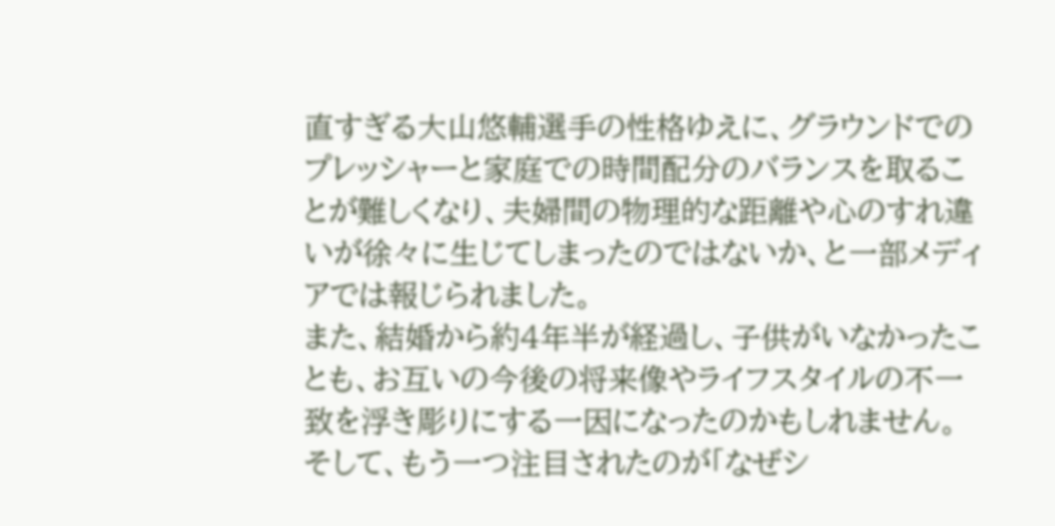直すぎる大山悠輔選手の性格ゆえに、グラウンドでのプレッシャーと家庭での時間配分のバランスを取ることが難しくなり、夫婦間の物理的な距離や心のすれ違いが徐々に生じてしまったのではないか、と一部メディアでは報じられました。
また、結婚から約4年半が経過し、子供がいなかったことも、お互いの今後の将来像やライフスタイルの不一致を浮き彫りにする一因になったのかもしれません。
そして、もう一つ注目されたのが「なぜシ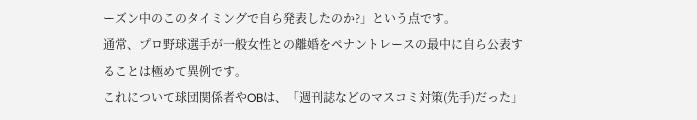ーズン中のこのタイミングで自ら発表したのか?」という点です。
通常、プロ野球選手が一般女性との離婚をペナントレースの最中に自ら公表することは極めて異例です。
これについて球団関係者やOBは、「週刊誌などのマスコミ対策(先手)だった」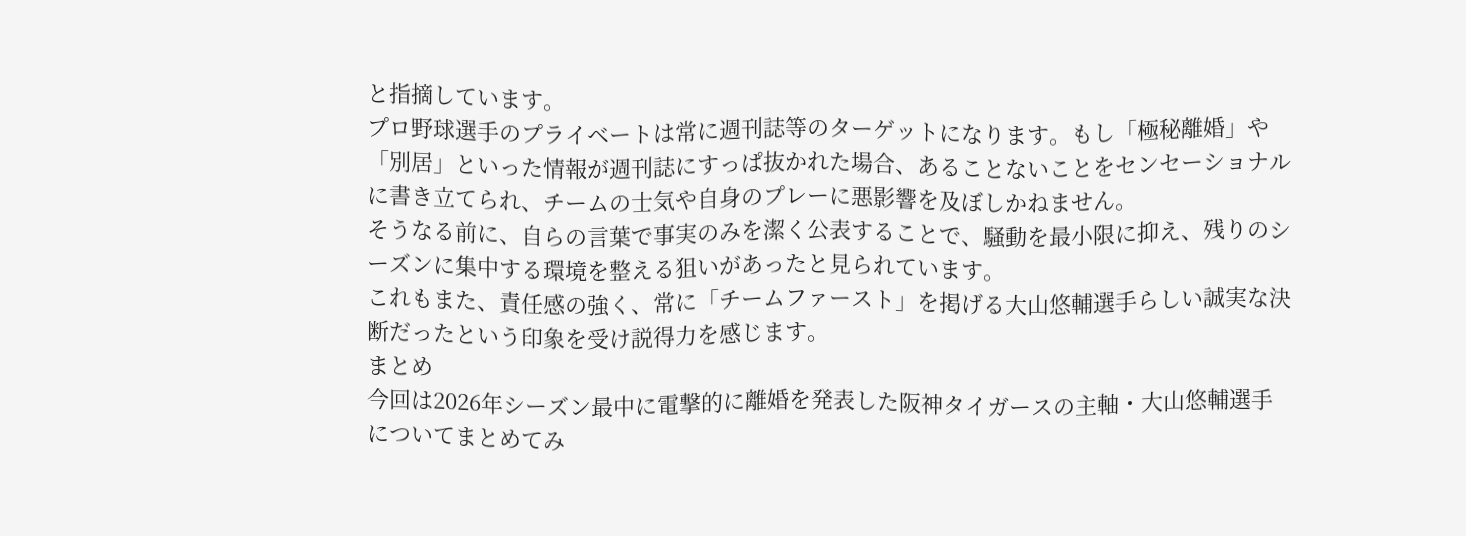と指摘しています。
プロ野球選手のプライベートは常に週刊誌等のターゲットになります。もし「極秘離婚」や「別居」といった情報が週刊誌にすっぱ抜かれた場合、あることないことをセンセーショナルに書き立てられ、チームの士気や自身のプレーに悪影響を及ぼしかねません。
そうなる前に、自らの言葉で事実のみを潔く公表することで、騒動を最小限に抑え、残りのシーズンに集中する環境を整える狙いがあったと見られています。
これもまた、責任感の強く、常に「チームファースト」を掲げる大山悠輔選手らしい誠実な決断だったという印象を受け説得力を感じます。
まとめ
今回は2026年シーズン最中に電撃的に離婚を発表した阪神タイガースの主軸・大山悠輔選手についてまとめてみ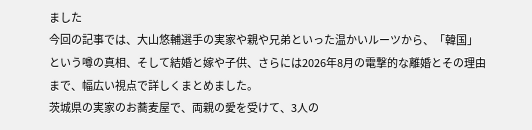ました
今回の記事では、大山悠輔選手の実家や親や兄弟といった温かいルーツから、「韓国」という噂の真相、そして結婚と嫁や子供、さらには2026年8月の電撃的な離婚とその理由まで、幅広い視点で詳しくまとめました。
茨城県の実家のお蕎麦屋で、両親の愛を受けて、3人の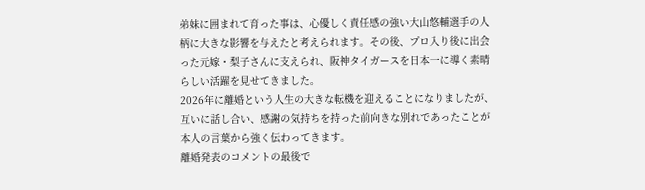弟妹に囲まれて育った事は、心優しく責任感の強い大山悠輔選手の人柄に大きな影響を与えたと考えられます。その後、プロ入り後に出会った元嫁・梨子さんに支えられ、阪神タイガースを日本一に導く素晴らしい活躍を見せてきました。
2026年に離婚という人生の大きな転機を迎えることになりましたが、互いに話し合い、感謝の気持ちを持った前向きな別れであったことが本人の言葉から強く伝わってきます。
離婚発表のコメントの最後で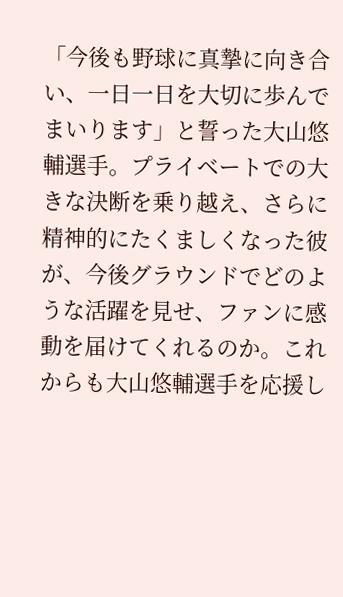「今後も野球に真摯に向き合い、一日一日を大切に歩んでまいります」と誓った大山悠輔選手。プライベートでの大きな決断を乗り越え、さらに精神的にたくましくなった彼が、今後グラウンドでどのような活躍を見せ、ファンに感動を届けてくれるのか。これからも大山悠輔選手を応援し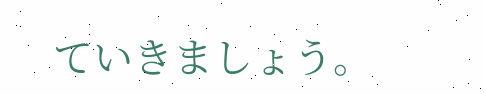ていきましょう。